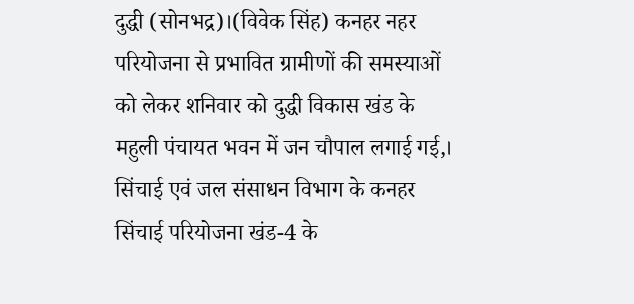दुद्धी (सोनभद्र)।(विवेक सिंह) कनहर नहर परियोजना से प्रभावित ग्रामीणों की समस्याओं को लेकर शनिवार को दुद्धी विकास खंड के महुली पंचायत भवन में जन चौपाल लगाई गई,। सिंचाई एवं जल संसाधन विभाग के कनहर सिंचाई परियोजना खंड-4 के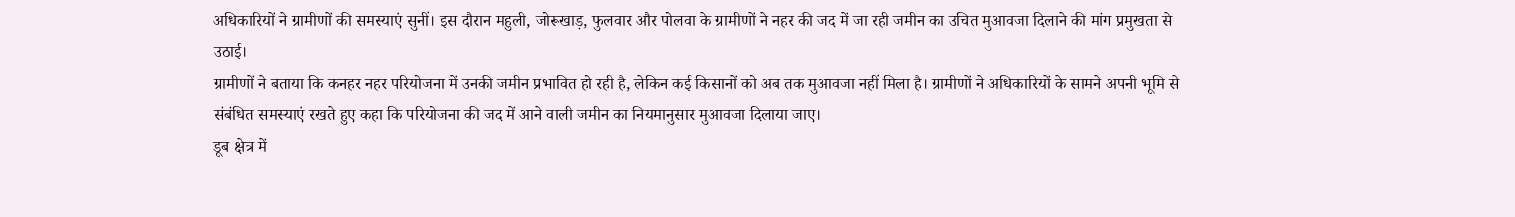अधिकारियों ने ग्रामीणों की समस्याएं सुनीं। इस दौरान महुली, जोरूखाड़, फुलवार और पोलवा के ग्रामीणों ने नहर की जद में जा रही जमीन का उचित मुआवजा दिलाने की मांग प्रमुखता से उठाई।
ग्रामीणों ने बताया कि कनहर नहर परियोजना में उनकी जमीन प्रभावित हो रही है, लेकिन कई किसानों को अब तक मुआवजा नहीं मिला है। ग्रामीणों ने अधिकारियों के सामने अपनी भूमि से संबंधित समस्याएं रखते हुए कहा कि परियोजना की जद में आने वाली जमीन का नियमानुसार मुआवजा दिलाया जाए।
डूब क्षेत्र में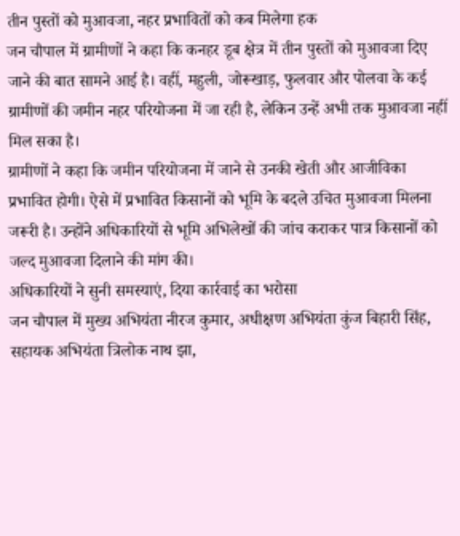तीन पुस्तों को मुआवजा, नहर प्रभावितों को कब मिलेगा हक
जन चौपाल में ग्रामीणों ने कहा कि कनहर डूब क्षेत्र में तीन पुस्तों को मुआवजा दिए जाने की बात सामने आई है। वहीं, महुली, जोरूखाड़, फुलवार और पोलवा के कई ग्रामीणों की जमीन नहर परियोजना में जा रही है, लेकिन उन्हें अभी तक मुआवजा नहीं मिल सका है।
ग्रामीणों ने कहा कि जमीन परियोजना में जाने से उनकी खेती और आजीविका प्रभावित होगी। ऐसे में प्रभावित किसानों को भूमि के बदले उचित मुआवजा मिलना जरूरी है। उन्होंने अधिकारियों से भूमि अभिलेखों की जांच कराकर पात्र किसानों को जल्द मुआवजा दिलाने की मांग की।
अधिकारियों ने सुनी समस्याएं, दिया कार्रवाई का भरोसा
जन चौपाल में मुख्य अभियंता नीरज कुमार, अधीक्षण अभियंता कुंज बिहारी सिंह, सहायक अभियंता त्रिलोक नाथ झा,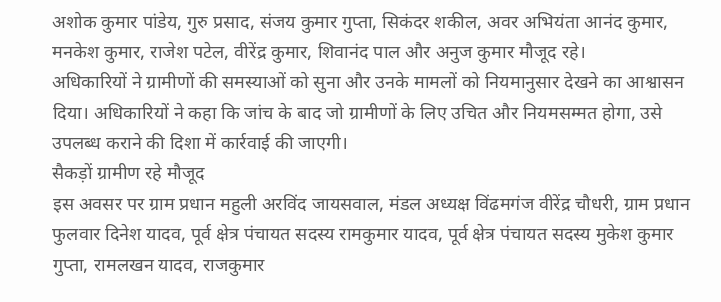अशोक कुमार पांडेय, गुरु प्रसाद, संजय कुमार गुप्ता, सिकंदर शकील, अवर अभियंता आनंद कुमार, मनकेश कुमार, राजेश पटेल, वीरेंद्र कुमार, शिवानंद पाल और अनुज कुमार मौजूद रहे।
अधिकारियों ने ग्रामीणों की समस्याओं को सुना और उनके मामलों को नियमानुसार देखने का आश्वासन दिया। अधिकारियों ने कहा कि जांच के बाद जो ग्रामीणों के लिए उचित और नियमसम्मत होगा, उसे उपलब्ध कराने की दिशा में कार्रवाई की जाएगी।
सैकड़ों ग्रामीण रहे मौजूद
इस अवसर पर ग्राम प्रधान महुली अरविंद जायसवाल, मंडल अध्यक्ष विंढमगंज वीरेंद्र चौधरी, ग्राम प्रधान फुलवार दिनेश यादव, पूर्व क्षेत्र पंचायत सदस्य रामकुमार यादव, पूर्व क्षेत्र पंचायत सदस्य मुकेश कुमार गुप्ता, रामलखन यादव, राजकुमार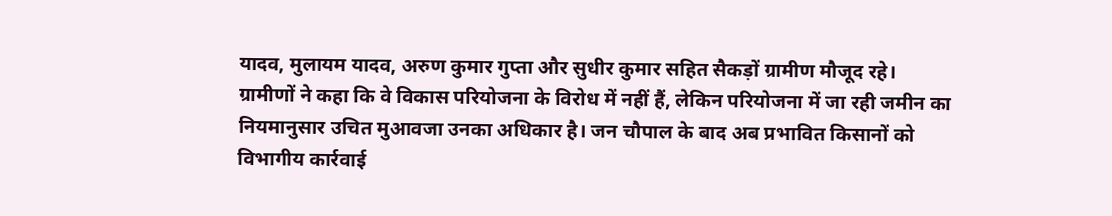यादव, मुलायम यादव, अरुण कुमार गुप्ता और सुधीर कुमार सहित सैकड़ों ग्रामीण मौजूद रहे।
ग्रामीणों ने कहा कि वे विकास परियोजना के विरोध में नहीं हैं, लेकिन परियोजना में जा रही जमीन का नियमानुसार उचित मुआवजा उनका अधिकार है। जन चौपाल के बाद अब प्रभावित किसानों को विभागीय कार्रवाई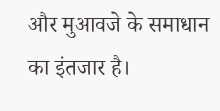और मुआवजे के समाधान का इंतजार है।